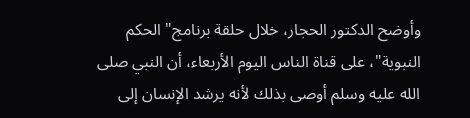وأوضح الدكتور الحجار، خلال حلقة برنامج" الحكم النبوية"، على قناة الناس اليوم الأربعاء، أن النبي صلى الله عليه وسلم أوصى بذلك لأنه يرشد الإنسان إلى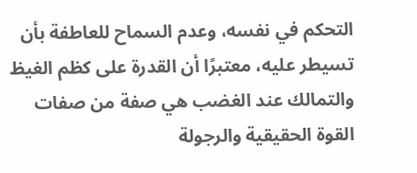التحكم في نفسه، وعدم السماح للعاطفة بأن تسيطر عليه، معتبرًا أن القدرة على كظم الغيظ والتمالك عند الغضب هي صفة من صفات القوة الحقيقية والرجولة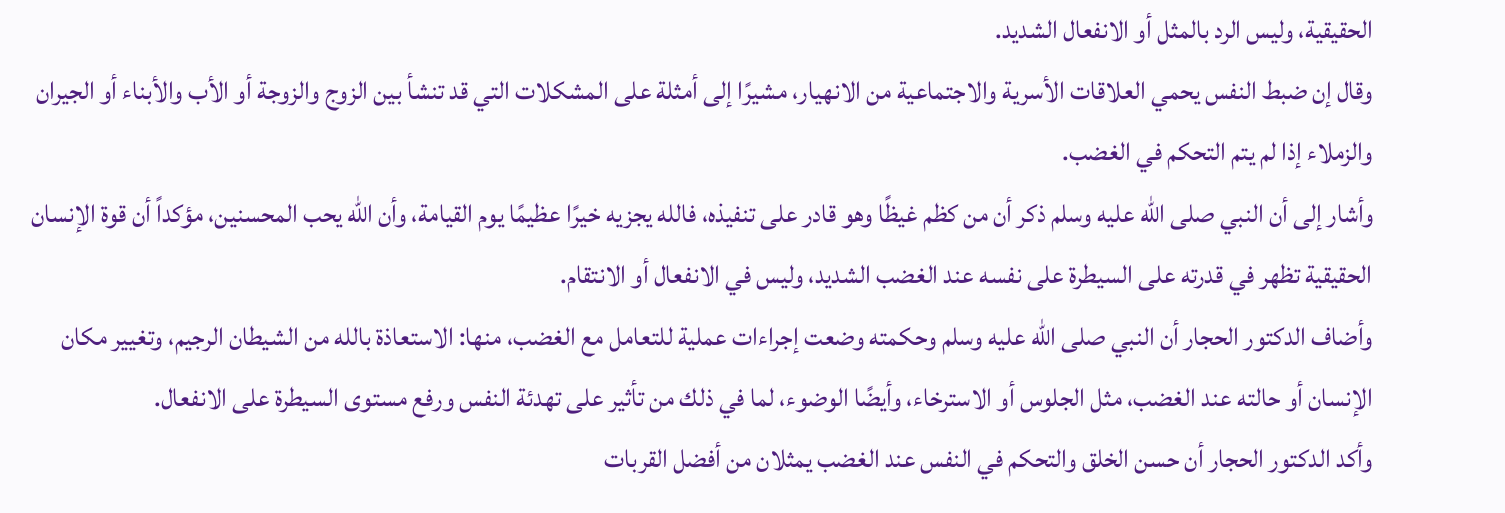الحقيقية، وليس الرد بالمثل أو الانفعال الشديد.
وقال إن ضبط النفس يحمي العلاقات الأسرية والاجتماعية من الانهيار، مشيرًا إلى أمثلة على المشكلات التي قد تنشأ بين الزوج والزوجة أو الأب والأبناء أو الجيران والزملاء إذا لم يتم التحكم في الغضب.
وأشار إلى أن النبي صلى الله عليه وسلم ذكر أن من كظم غيظًا وهو قادر على تنفيذه، فالله يجزيه خيرًا عظيمًا يوم القيامة، وأن الله يحب المحسنين، مؤكداً أن قوة الإنسان الحقيقية تظهر في قدرته على السيطرة على نفسه عند الغضب الشديد، وليس في الانفعال أو الانتقام.
وأضاف الدكتور الحجار أن النبي صلى الله عليه وسلم وحكمته وضعت إجراءات عملية للتعامل مع الغضب، منها: الاستعاذة بالله من الشيطان الرجيم، وتغيير مكان الإنسان أو حالته عند الغضب، مثل الجلوس أو الاسترخاء، وأيضًا الوضوء، لما في ذلك من تأثير على تهدئة النفس ورفع مستوى السيطرة على الانفعال.
وأكد الدكتور الحجار أن حسن الخلق والتحكم في النفس عند الغضب يمثلان من أفضل القربات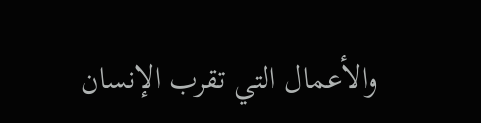والأعمال التي تقرب الإنسان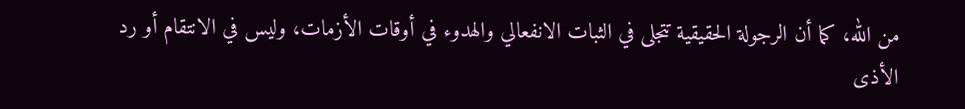من الله، كما أن الرجولة الحقيقية تتجلى في الثبات الانفعالي والهدوء في أوقات الأزمات، وليس في الانتقام أو رد الأذى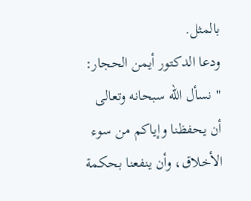بالمثل.
ودعا الدكتور أيمن الحجار: " نسأل الله سبحانه وتعالى أن يحفظنا وإياكم من سوء الأخلاق، وأن ينفعنا بحكمة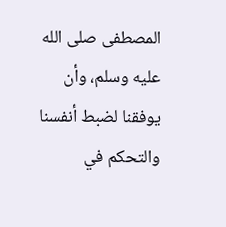المصطفى صلى الله عليه وسلم، وأن يوفقنا لضبط أنفسنا والتحكم في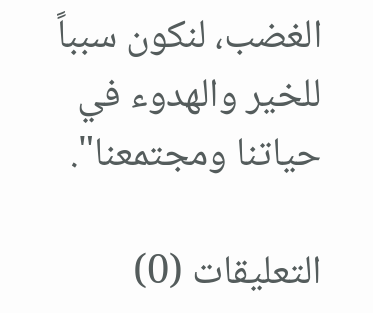الغضب، لنكون سبباً للخير والهدوء في حياتنا ومجتمعنا".

التعليقات (0)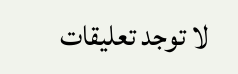لا توجد تعليقات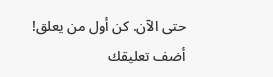حتى الآن. كن أول من يعلق!
أضف تعليقك